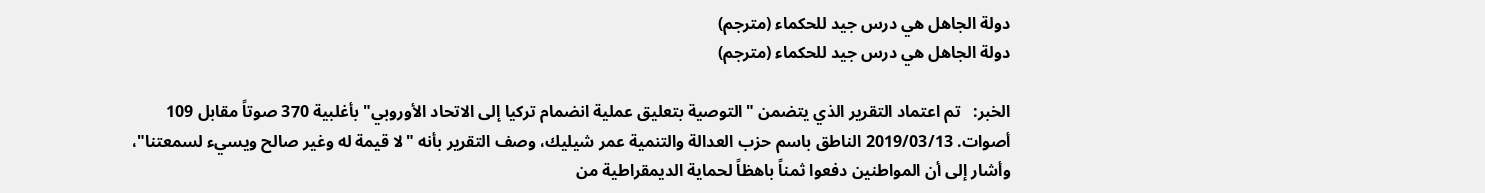دولة الجاهل هي درس جيد للحكماء (مترجم)
دولة الجاهل هي درس جيد للحكماء (مترجم)

الخبر:   تم اعتماد التقرير الذي يتضمن "التوصية بتعليق عملية انضمام تركيا إلى الاتحاد الأوروبي" بأغلبية 370 صوتاً مقابل 109 أصوات. 2019/03/13 الناطق باسم حزب العدالة والتنمية عمر شيليك، وصف التقرير بأنه "لا قيمة له وغير صالح ويسيء لسمعتنا"، وأشار إلى أن المواطنين دفعوا ثمناً باهظاً لحماية الديمقراطية من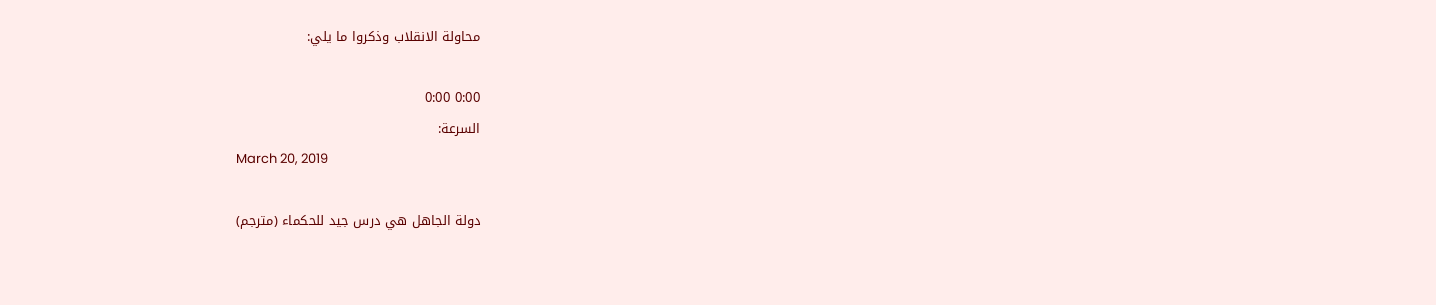محاولة الانقلاب وذكروا ما يلي:

0:00 0:00
السرعة:
March 20, 2019

دولة الجاهل هي درس جيد للحكماء (مترجم)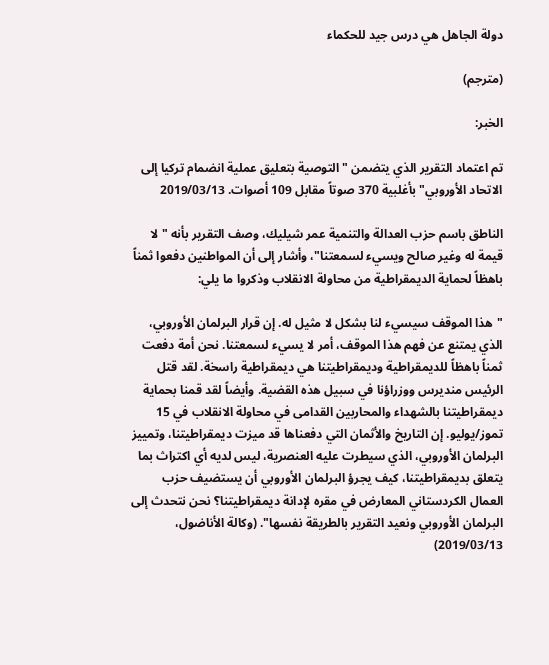دولة الجاهل هي درس جيد للحكماء

(مترجم)

الخبر:

تم اعتماد التقرير الذي يتضمن "التوصية بتعليق عملية انضمام تركيا إلى الاتحاد الأوروبي" بأغلبية 370 صوتاً مقابل 109 أصوات. 2019/03/13

الناطق باسم حزب العدالة والتنمية عمر شيليك، وصف التقرير بأنه "لا قيمة له وغير صالح ويسيء لسمعتنا"، وأشار إلى أن المواطنين دفعوا ثمناً باهظاً لحماية الديمقراطية من محاولة الانقلاب وذكروا ما يلي:

"هذا الموقف سيسيء لنا بشكل لا مثيل له. إن قرار البرلمان الأوروبي، الذي يمتنع عن فهم هذا الموقف، أمر لا يسيء لسمعتنا. نحن أمة دفعت ثمناً باهظاً للديمقراطية وديمقراطيتنا هي ديمقراطية راسخة. لقد قتل الرئيس منديرس ووزراؤنا في سبيل هذه القضية. وأيضاً لقد قمنا بحماية ديمقراطيتنا بالشهداء والمحاربين القدامى في محاولة الانقلاب في 15 تموز/يوليو. إن التاريخ والأثمان التي دفعناها قد ميزت ديمقراطيتنا، وتمييز البرلمان الأوروبي، الذي سيطرت عليه العنصرية، ليس لديه أي اكتراث بما يتعلق بديمقراطيتنا، كيف يجرؤ البرلمان الأوروبي أن يستضيف حزب العمال الكردستاني المعارض في مقره لإدانة ديمقراطيتنا؟ نحن نتحدث إلى البرلمان الأوروبي ونعيد التقرير بالطريقة نفسها". (وكالة الأناضول، 2019/03/13)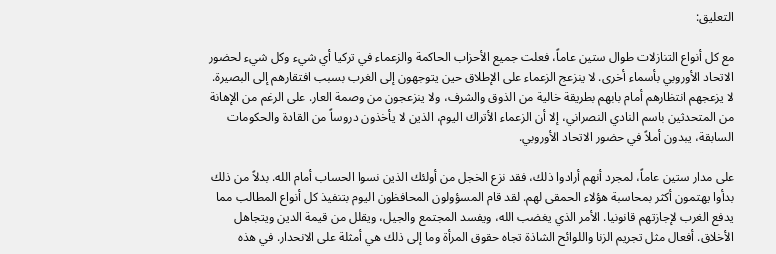التعليق:

مع كل أنواع التنازلات طوال ستين عاماً، فعلت جميع الأحزاب الحاكمة والزعماء في تركيا أي شيء وكل شيء لحضور الاتحاد الأوروبي بأسماء أخرى. لا ينزعج الزعماء على الإطلاق حين يتوجهون إلى الغرب بسبب افتقارهم إلى البصيرة. لا يزعجهم انتظارهم أمام بابهم بطريقة خالية من الذوق والشرف، ولا ينزعجون من وصمة العار. على الرغم من الإهانة من المتحدثين باسم النادي النصراني، إلا أن الزعماء الأتراك اليوم، الذين لا يأخذون دروساً من القادة والحكومات السابقة، يبدون أملاً في حضور الاتحاد الأوروبي.

على مدار ستين عاماً، لمجرد أنهم أرادوا ذلك، فقد نزع الخجل من أولئك الذين نسوا الحساب أمام الله. بدلاً من ذلك بدأوا يهتمون أكثر بمحاسبة هؤلاء الحمقى لهم. لقد قام المسؤولون المحافظون اليوم بتنفيذ كل أنواع المطالب مما يدفع الغرب لإجازتهم قانونيا. الأمر الذي يغضب الله، ويفسد المجتمع والجيل، ويقلل من قيمة الدين ويتجاهل الأخلاق. أفعال مثل تجريم الزنا واللوائح الشاذة تجاه حقوق المرأة وما إلى ذلك هي أمثلة على الانحدار. في هذه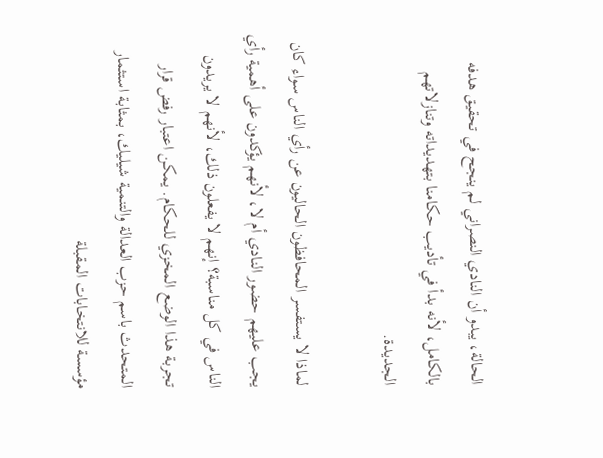الحالة، يبدو أن النادي النصراني لم ينجح في تحقيق هدفه بالكامل، لأنه بدأ في تأديب حكامنا بتهديداته وتنازلاتهم الجديدة.

لماذا لا يستفسر المحافظون الحاليون عن رأي الناس سواء كان يجب عليهم حضور النادي أم لا، لأنهم يؤكدون على أهمية رأي الناس في كل مناسبة؟ إنهم لا يفعلون ذلك، لأنهم لا يريدون تجربة هذا الوضع المخزي للحكام. يمكن اعتبار رفض قرار المتحدث باسم حزب العدالة والتنمية شيليك، بمثابة استثمار مؤسسة للانتخابات المقبلة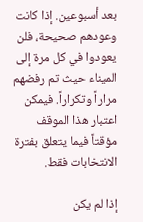بعد أسبوعين. إذا كانت وعودهم صحيحة، فلن يعودوا في كل مرة إلى الميناء حيث تم رفضهم مراراً وتكراراً. فيمكن اعتبار هذا الموقف مؤقتاً فيما يتعلق بفترة الانتخابات فقط.

إذا لم يكن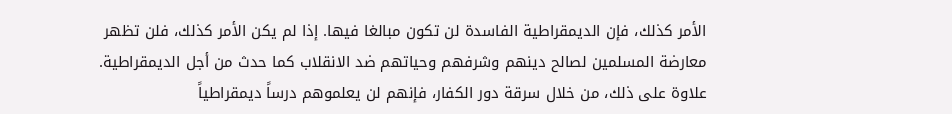الأمر كذلك، فإن الديمقراطية الفاسدة لن تكون مبالغا فيها. إذا لم يكن الأمر كذلك، فلن تظهر معارضة المسلمين لصالح دينهم وشرفهم وحياتهم ضد الانقلاب كما حدث من أجل الديمقراطية. علاوة على ذلك، من خلال سرقة دور الكفار، فإنهم لن يعلموهم درساً ديمقراطياً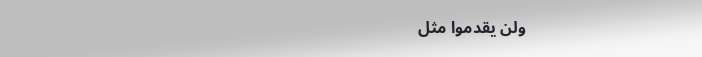ولن يقدموا مثل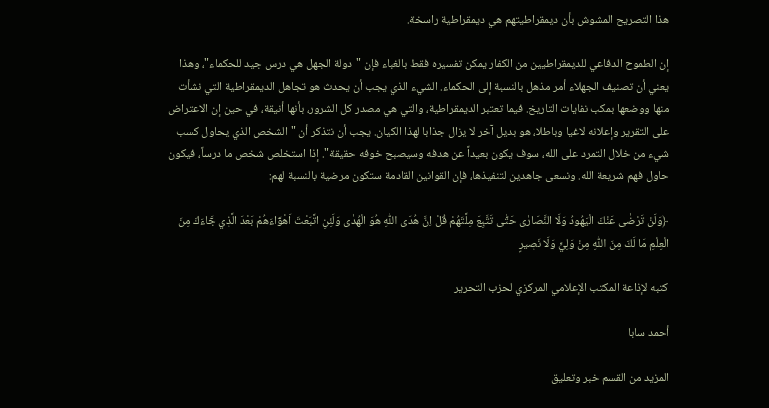هذا التصريح المشوش بأن ديمقراطيتهم هي ديمقراطية راسخة.

إن الطموح الدفاعي للديمقراطيين من الكفار يمكن تفسيره فقط بالغباء فإن "دولة الجهل هي درس جيد للحكماء"، وهذا يعني أن تصنيف الجهلاء أمر مذهل بالنسبة إلى الحكماء. الشيء الذي يجب أن يحدث هو تجاهل الديمقراطية التي نشأت منها ووضعها بمكب نفايات التاريخ. فيما تعتبر الديمقراطية، والتي هي مصدر كل الشرور، بأنها أنيقة، في حين إن الاعتراض على التقرير وإعلانه لاغيا وباطلا، هو بديل آخر لا يزال جذابا لهذا الكيان. يجب أن نتذكر أن "الشخص الذي يحاول كسب شيء من خلال التمرد على الله، سوف يكون بعيداً عن هدفه وسيصبح خوفه حقيقة". إذا استخلص شخص ما درساً، فيكون حاول فهم شريعة الله. ونسعى جاهدين لتنفيذها، فإن القوانين القادمة ستكون مرضية بالنسبة لهم:

﴿وَلَنْ تَرْضٰى عَنْكَ الْيَهُودُ وَلَا النَّصَارٰى حَتّٰى تَتَّبِعَ مِلَّتَهُمْ قُلْ اِنَّ هُدَى اللّٰهِ هُوَ الْهُدٰى وَلَئِنِ اتَّبَعْتَ اَهْوَٓاءَهُمْ بَعْدَ الَّذ۪ي جَٓاءَكَ مِنَ الْعِلْمِ مَا لَكَ مِنَ اللّٰهِ مِنْ وَلِيٍّ وَلَا نَص۪يرٍ

كتبه لإذاعة المكتب الإعلامي المركزي لحزب التحرير

أحمد سابا

المزيد من القسم خبر وتعليق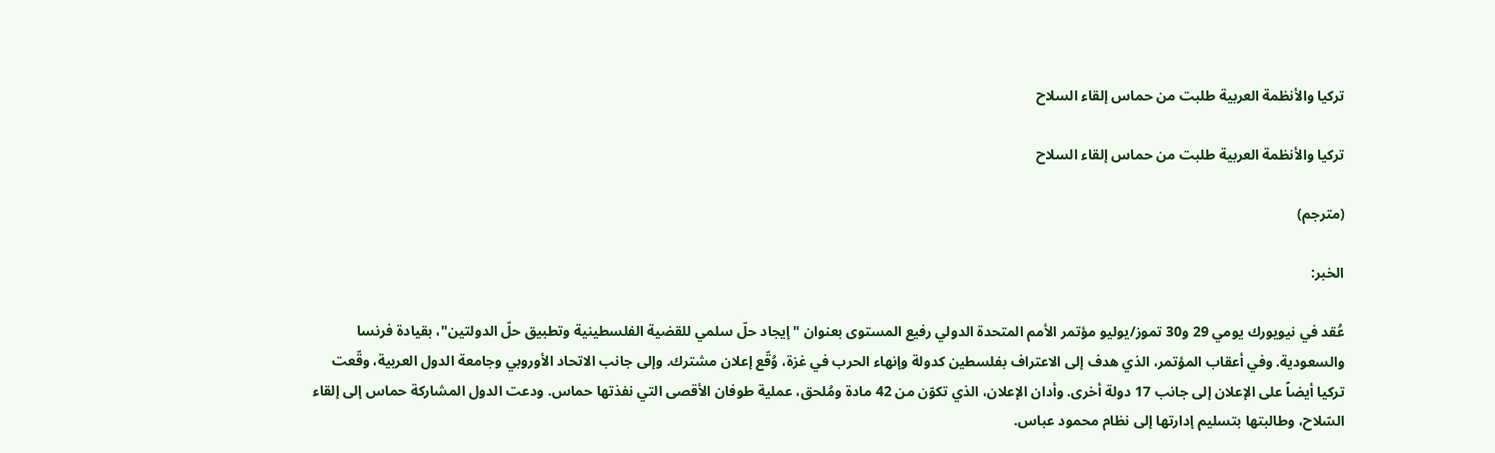تركيا والأنظمة العربية طلبت من حماس إلقاء السلاح

تركيا والأنظمة العربية طلبت من حماس إلقاء السلاح

(مترجم)

الخبر:

عُقد في نيويورك يومي 29 و30 تموز/يوليو مؤتمر الأمم المتحدة الدولي رفيع المستوى بعنوان "إيجاد حلّ سلمي للقضية الفلسطينية وتطبيق حلّ الدولتين"، بقيادة فرنسا والسعودية. وفي أعقاب المؤتمر، الذي هدف إلى الاعتراف بفلسطين كدولة وإنهاء الحرب في غزة، وُقّع إعلان مشترك. وإلى جانب الاتحاد الأوروبي وجامعة الدول العربية، وقّعت تركيا أيضاً على الإعلان إلى جانب 17 دولة أخرى. وأدان الإعلان، الذي تكوّن من 42 مادة ومُلحق، عملية طوفان الأقصى التي نفذتها حماس. ودعت الدول المشاركة حماس إلى إلقاء السّلاح، وطالبتها بتسليم إدارتها إلى نظام محمود عباس.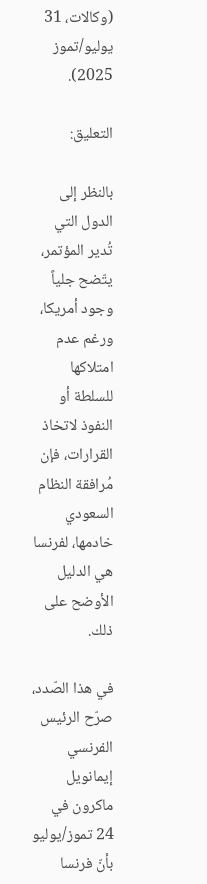(وكالات، 31 يوليو/تموز 2025).

التعليق:

بالنظر إلى الدول التي تُدير المؤتمر، يتّضح جلياً وجود أمريكا، ورغم عدم امتلاكها للسلطة أو النفوذ لاتخاذ القرارات، فإن مُرافقة النظام السعودي خادمها، لفرنسا هي الدليل الأوضح على ذلك.

في هذا الصّدد، صرّح الرئيس الفرنسي إيمانويل ماكرون في 24 تموز/يوليو بأنّ فرنسا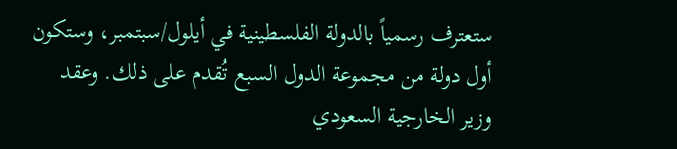ستعترف رسمياً بالدولة الفلسطينية في أيلول/سبتمبر، وستكون أول دولة من مجموعة الدول السبع تُقدم على ذلك. وعقد وزير الخارجية السعودي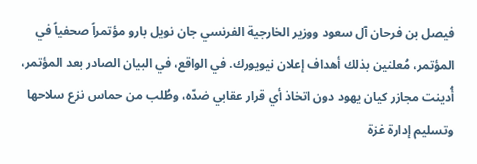فيصل بن فرحان آل سعود ووزير الخارجية الفرنسي جان نويل بارو مؤتمراً صحفياً في المؤتمر، مُعلنين بذلك أهداف إعلان نيويورك. في الواقع، في البيان الصادر بعد المؤتمر، أُدينت مجازر كيان يهود دون اتخاذ أي قرار عقابي ضدّه، وطُلب من حماس نزع سلاحها وتسليم إدارة غزة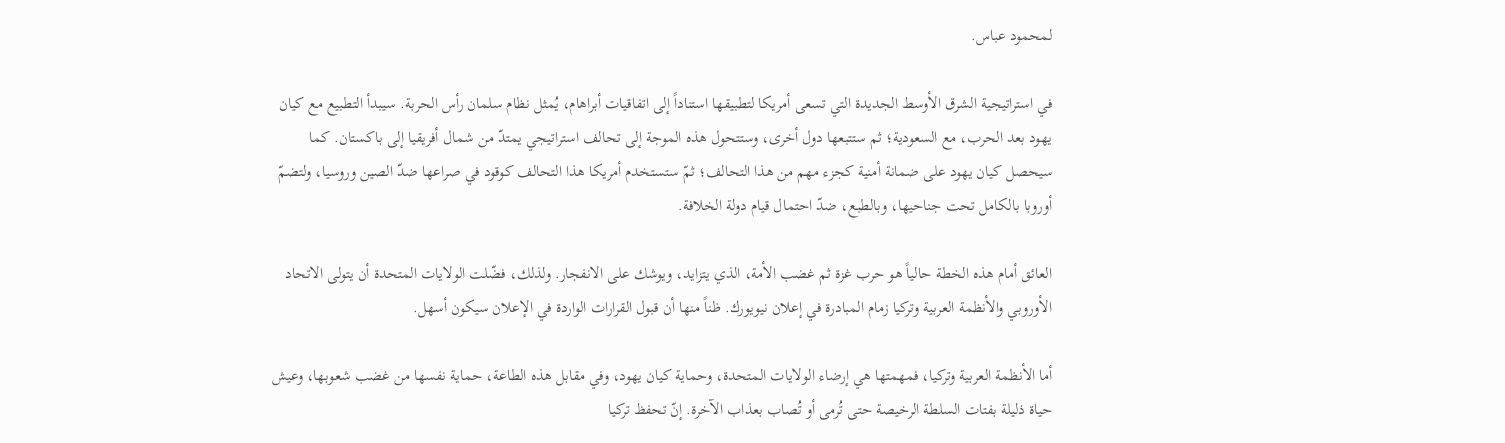لمحمود عباس.

في استراتيجية الشرق الأوسط الجديدة التي تسعى أمريكا لتطبيقها استناداً إلى اتفاقيات أبراهام، يُمثل نظام سلمان رأس الحربة. سيبدأ التطبيع مع كيان يهود بعد الحرب، مع السعودية؛ ثم ستتبعها دول أخرى، وستتحول هذه الموجة إلى تحالف استراتيجي يمتدّ من شمال أفريقيا إلى باكستان. كما سيحصل كيان يهود على ضمانة أمنية كجزء مهم من هذا التحالف؛ ثمّ ستستخدم أمريكا هذا التحالف كوقود في صراعها ضدّ الصين وروسيا، ولتضمّ أوروبا بالكامل تحت جناحيها، وبالطبع، ضدّ احتمال قيام دولة الخلافة.

العائق أمام هذه الخطة حالياً هو حرب غزة ثم غضب الأمة، الذي يتزايد، ويوشك على الانفجار. ولذلك، فضّلت الولايات المتحدة أن يتولى الاتحاد الأوروبي والأنظمة العربية وتركيا زمام المبادرة في إعلان نيويورك. ظناً منها أن قبول القرارات الواردة في الإعلان سيكون أسهل.

أما الأنظمة العربية وتركيا، فمهمتها هي إرضاء الولايات المتحدة، وحماية كيان يهود، وفي مقابل هذه الطاعة، حماية نفسها من غضب شعوبها، وعيش حياة ذليلة بفتات السلطة الرخيصة حتى تُرمى أو تُصاب بعذاب الآخرة. إنّ تحفظ تركيا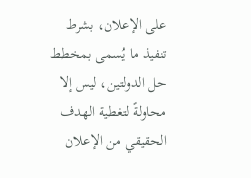على الإعلان، بشرط تنفيذ ما يُسمى بمخطط حل الدولتين، ليس إلا محاولةً لتغطية الهدف الحقيقي من الإعلان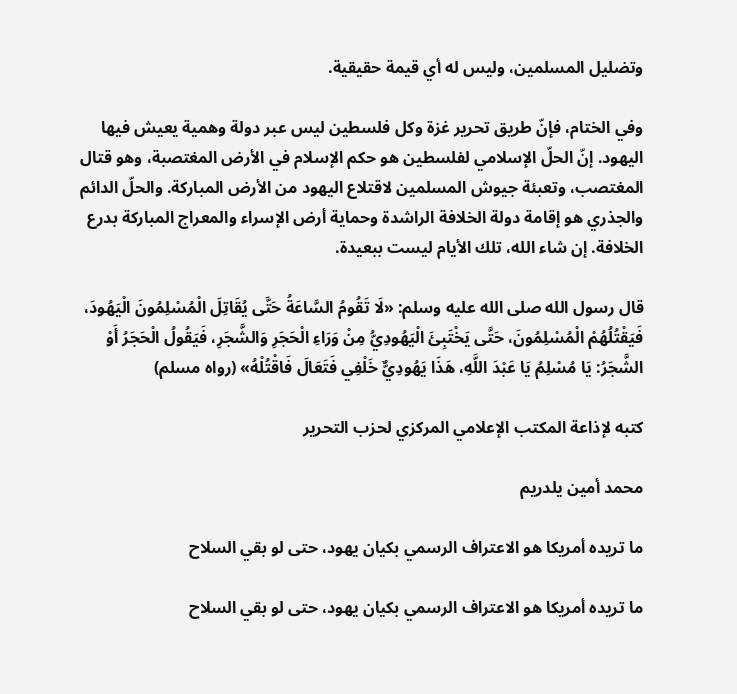وتضليل المسلمين، وليس له أي قيمة حقيقية.

وفي الختام، فإنّ طريق تحرير غزة وكل فلسطين ليس عبر دولة وهمية يعيش فيها اليهود. إنّ الحلّ الإسلامي لفلسطين هو حكم الإسلام في الأرض المغتصبة، وهو قتال المغتصب، وتعبئة جيوش المسلمين لاقتلاع اليهود من الأرض المباركة. والحلّ الدائم والجذري هو إقامة دولة الخلافة الراشدة وحماية أرض الإسراء والمعراج المباركة بدرع الخلافة. إن شاء الله، تلك الأيام ليست ببعيدة.

قال رسول الله صلى الله عليه وسلم: «لَا تَقُومُ السَّاعَةُ حَتَّى يُقَاتِلَ الْمُسْلِمُونَ الْيَهُودَ، فَيَقْتُلُهُمْ الْمُسْلِمُونَ، حَتَّى يَخْتَبِئَ الْيَهُودِيُّ مِنْ وَرَاءِ الْحَجَرِ وَالشَّجَرِ، فَيَقُولُ الْحَجَرُ أَوْ الشَّجَرُ: يَا مُسْلِمُ يَا عَبْدَ اللَّهِ، هَذَا يَهُودِيٌّ خَلْفِي فَتَعَالَ فَاقْتُلْهُ» (رواه مسلم)

كتبه لإذاعة المكتب الإعلامي المركزي لحزب التحرير

محمد أمين يلدريم

ما تريده أمريكا هو الاعتراف الرسمي بكيان يهود، حتى لو بقي السلاح

ما تريده أمريكا هو الاعتراف الرسمي بكيان يهود، حتى لو بقي السلاح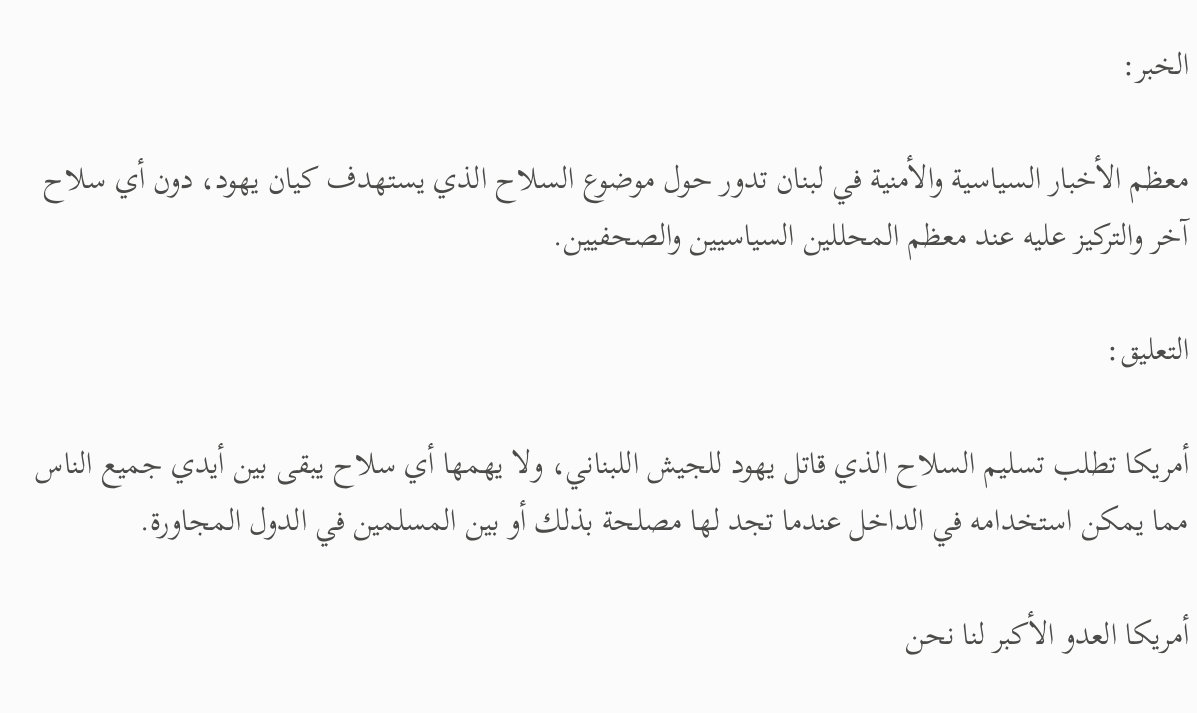الخبر:

معظم الأخبار السياسية والأمنية في لبنان تدور حول موضوع السلاح الذي يستهدف كيان يهود، دون أي سلاح آخر والتركيز عليه عند معظم المحللين السياسيين والصحفيين.

التعليق:

أمريكا تطلب تسليم السلاح الذي قاتل يهود للجيش اللبناني، ولا يهمها أي سلاح يبقى بين أيدي جميع الناس مما يمكن استخدامه في الداخل عندما تجد لها مصلحة بذلك أو بين المسلمين في الدول المجاورة.

أمريكا العدو الأكبر لنا نحن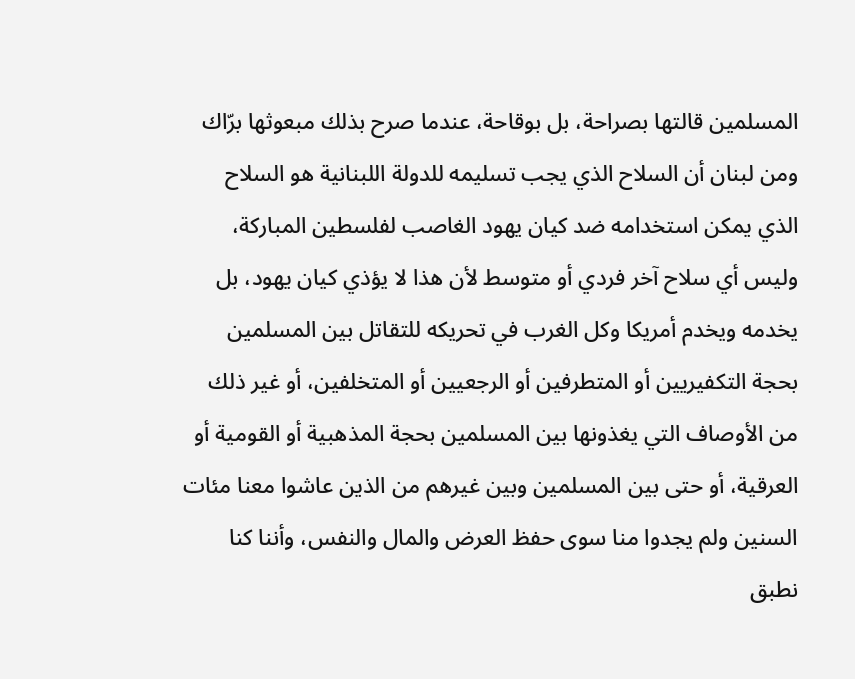المسلمين قالتها بصراحة، بل بوقاحة، عندما صرح بذلك مبعوثها برّاك ومن لبنان أن السلاح الذي يجب تسليمه للدولة اللبنانية هو السلاح الذي يمكن استخدامه ضد كيان يهود الغاصب لفلسطين المباركة، وليس أي سلاح آخر فردي أو متوسط لأن هذا لا يؤذي كيان يهود، بل يخدمه ويخدم أمريكا وكل الغرب في تحريكه للتقاتل بين المسلمين بحجة التكفيريين أو المتطرفين أو الرجعيين أو المتخلفين، أو غير ذلك من الأوصاف التي يغذونها بين المسلمين بحجة المذهبية أو القومية أو العرقية، أو حتى بين المسلمين وبين غيرهم من الذين عاشوا معنا مئات السنين ولم يجدوا منا سوى حفظ العرض والمال والنفس، وأننا كنا نطبق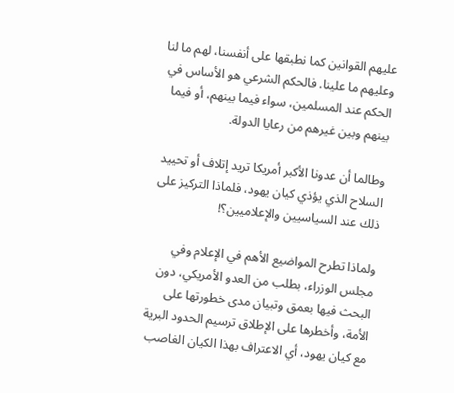عليهم القوانين كما نطبقها على أنفسنا، لهم ما لنا وعليهم ما علينا. فالحكم الشرعي هو الأساس في الحكم عند المسلمين، سواء فيما بينهم، أو فيما بينهم وبين غيرهم من رعايا الدولة.

وطالما أن عدونا الأكبر أمريكا تريد إتلاف أو تحييد السلاح الذي يؤذي كيان يهود، فلماذا التركيز على ذلك عند السياسيين والإعلاميين؟!

ولماذا تطرح المواضيع الأهم في الإعلام وفي مجلس الوزراء، بطلب من العدو الأمريكي، دون البحث فيها بعمق وتبيان مدى خطورتها على الأمة، وأخطرها على الإطلاق ترسيم الحدود البرية مع كيان يهود، أي الاعتراف بهذا الكيان الغاصب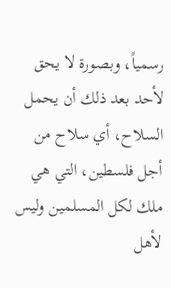رسمياً، وبصورة لا يحق لأحد بعد ذلك أن يحمل السلاح، أي سلاح من أجل فلسطين، التي هي ملك لكل المسلمين وليس لأهل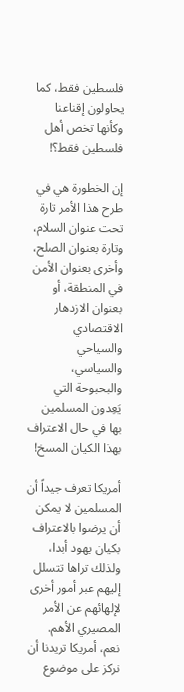فلسطين فقط، كما يحاولون إقناعنا وكأنها تخص أهل فلسطين فقط؟!

إن الخطورة هي في طرح هذا الأمر تارة تحت عنوان السلام، وتارة بعنوان الصلح، وأخرى بعنوان الأمن في المنطقة، أو بعنوان الازدهار الاقتصادي والسياحي والسياسي، والبحبوحة التي يَعِدون المسلمين بها في حال الاعتراف بهذا الكيان المسخ!

أمريكا تعرف جيداً أن المسلمين لا يمكن أن يرضوا بالاعتراف بكيان يهود أبدا، ولذلك تراها تتسلل إليهم عبر أمور أخرى لإلهائهم عن الأمر المصيري الأهم. نعم، أمريكا تريدنا أن نركز على موضوع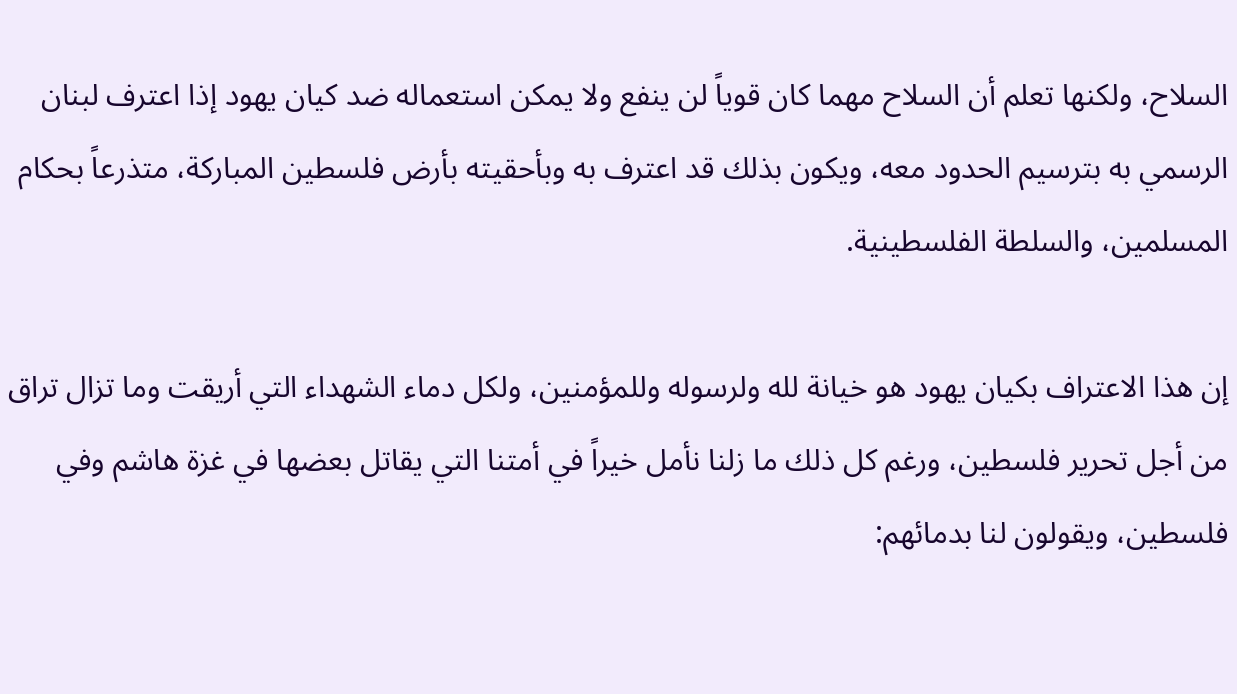السلاح، ولكنها تعلم أن السلاح مهما كان قوياً لن ينفع ولا يمكن استعماله ضد كيان يهود إذا اعترف لبنان الرسمي به بترسيم الحدود معه، ويكون بذلك قد اعترف به وبأحقيته بأرض فلسطين المباركة، متذرعاً بحكام المسلمين، والسلطة الفلسطينية.

إن هذا الاعتراف بكيان يهود هو خيانة لله ولرسوله وللمؤمنين، ولكل دماء الشهداء التي أريقت وما تزال تراق من أجل تحرير فلسطين، ورغم كل ذلك ما زلنا نأمل خيراً في أمتنا التي يقاتل بعضها في غزة هاشم وفي فلسطين، ويقولون لنا بدمائهم: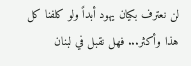لن نعترف بكيان يهود أبداً ولو كلفنا كل هذا وأكثر... فهل نقبل في لبنان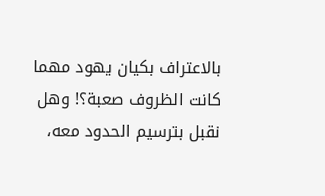بالاعتراف بكيان يهود مهما كانت الظروف صعبة؟! وهل نقبل بترسيم الحدود معه،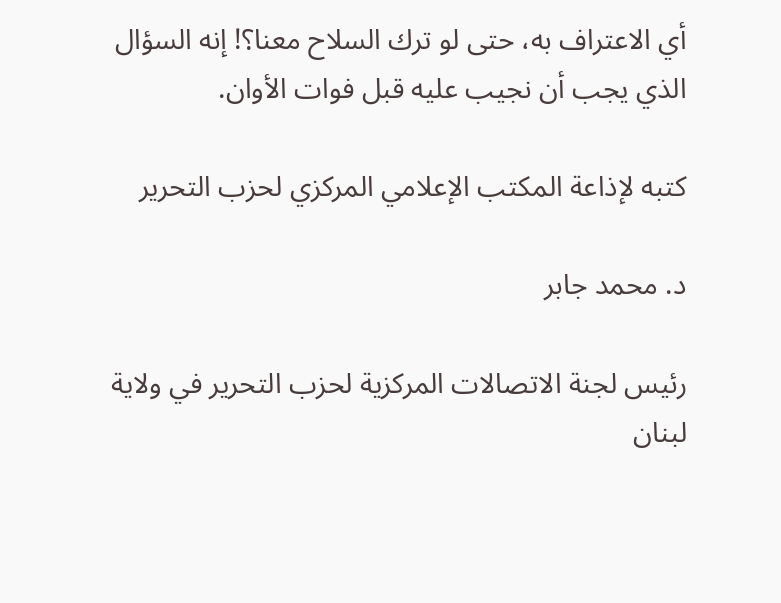أي الاعتراف به، حتى لو ترك السلاح معنا؟! إنه السؤال الذي يجب أن نجيب عليه قبل فوات الأوان.

كتبه لإذاعة المكتب الإعلامي المركزي لحزب التحرير

د. محمد جابر

رئيس لجنة الاتصالات المركزية لحزب التحرير في ولاية لبنان